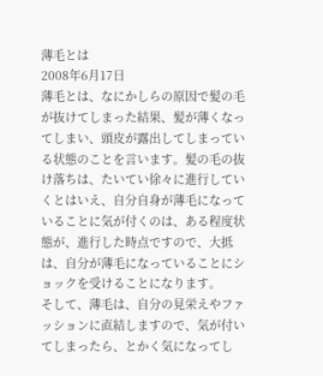薄毛とは
2008年6月17日
薄毛とは、なにかしらの原因で髪の毛が抜けてしまった結果、髪が薄くなってしまい、頭皮が露出してしまっている状態のことを言います。髪の毛の抜け落ちは、たいてい徐々に進行していくとはいえ、自分自身が薄毛になっていることに気が付くのは、ある程度状態が、進行した時点ですので、大抵は、自分が薄毛になっていることにショックを受けることになります。
そして、薄毛は、自分の見栄えやファッションに直結しますので、気が付いてしまったら、とかく気になってし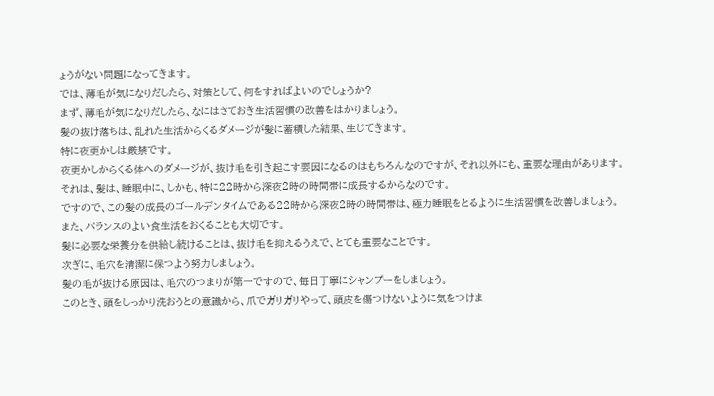ょうがない問題になってきます。
では、薄毛が気になりだしたら、対策として、何をすればよいのでしょうか?
まず、薄毛が気になりだしたら、なにはさておき生活習慣の改善をはかりましょう。
髪の抜け落ちは、乱れた生活からくるダメージが髪に蓄積した結果、生じてきます。
特に夜更かしは厳禁です。
夜更かしからくる体へのダメージが、抜け毛を引き起こす要因になるのはもちろんなのですが、それ以外にも、重要な理由があります。
それは、髪は、睡眠中に、しかも、特に22時から深夜2時の時間帯に成長するからなのです。
ですので、この髪の成長のゴールデンタイムである22時から深夜2時の時間帯は、極力睡眠をとるように生活習慣を改善しましょう。
また、バランスのよい食生活をおくることも大切です。
髪に必要な栄養分を供給し続けることは、抜け毛を抑えるうえで、とても重要なことです。
次ぎに、毛穴を清潔に保つよう努力しましょう。
髪の毛が抜ける原因は、毛穴のつまりが第一ですので、毎日丁寧にシャンプーをしましょう。
このとき、頭をしっかり洗おうとの意識から、爪でガリガリやって、頭皮を傷つけないように気をつけま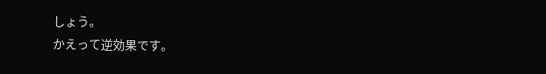しょう。
かえって逆効果です。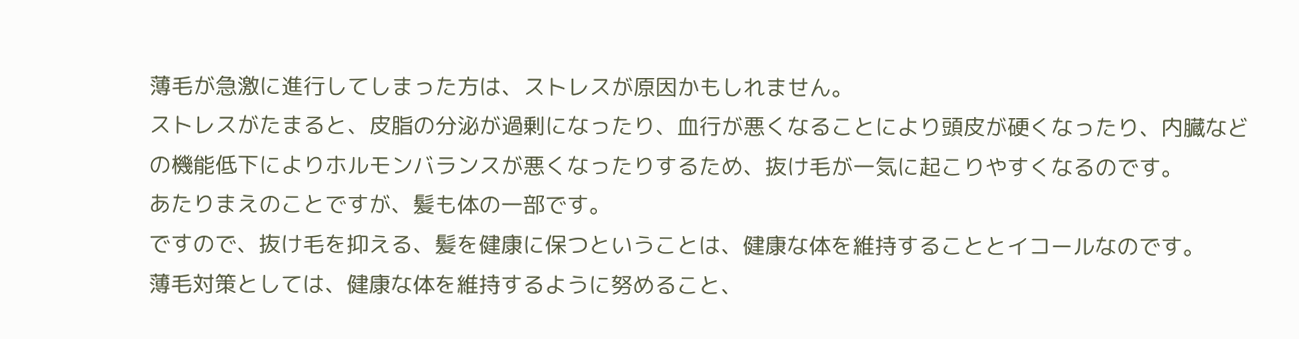薄毛が急激に進行してしまった方は、ストレスが原因かもしれません。
ストレスがたまると、皮脂の分泌が過剰になったり、血行が悪くなることにより頭皮が硬くなったり、内臓などの機能低下によりホルモンバランスが悪くなったりするため、抜け毛が一気に起こりやすくなるのです。
あたりまえのことですが、髪も体の一部です。
ですので、抜け毛を抑える、髪を健康に保つということは、健康な体を維持することとイコールなのです。
薄毛対策としては、健康な体を維持するように努めること、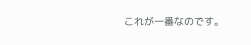これが一番なのです。